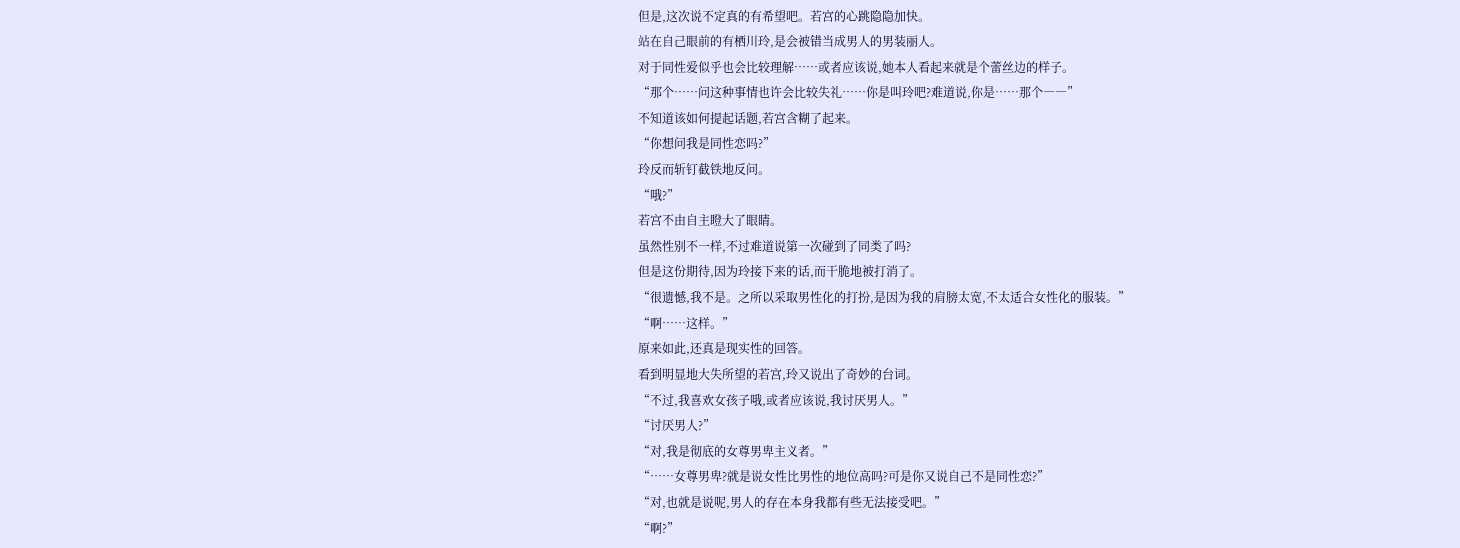但是,这次说不定真的有希望吧。若宫的心跳隐隐加快。
站在自己眼前的有栖川玲,是会被错当成男人的男装丽人。
对于同性爱似乎也会比较理解……或者应该说,她本人看起来就是个蕾丝边的样子。
“那个……问这种事情也许会比较失礼……你是叫玲吧?难道说,你是……那个――”
不知道该如何提起话题,若宫含糊了起来。
“你想问我是同性恋吗?”
玲反而斩钉截铁地反问。
“哦?”
若宫不由自主瞪大了眼睛。
虽然性别不一样,不过难道说第一次碰到了同类了吗?
但是这份期待,因为玲接下来的话,而干脆地被打消了。
“很遗憾,我不是。之所以采取男性化的打扮,是因为我的肩膀太宽,不太适合女性化的服装。”
“啊……这样。”
原来如此,还真是现实性的回答。
看到明显地大失所望的若宫,玲又说出了奇妙的台词。
“不过,我喜欢女孩子哦,或者应该说,我讨厌男人。”
“讨厌男人?”
“对,我是彻底的女尊男卑主义者。”
“……女尊男卑?就是说女性比男性的地位高吗?可是你又说自己不是同性恋?”
“对,也就是说呢,男人的存在本身我都有些无法接受吧。”
“啊?”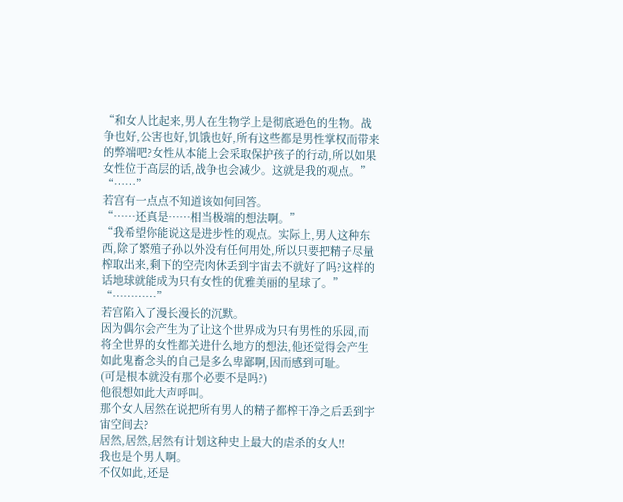“和女人比起来,男人在生物学上是彻底逊色的生物。战争也好,公害也好,饥饿也好,所有这些都是男性掌权而带来的弊端吧?女性从本能上会采取保护孩子的行动,所以如果女性位于高层的话,战争也会减少。这就是我的观点。”
“……”
若宫有一点点不知道该如何回答。
“……还真是……相当极端的想法啊。”
“我希望你能说这是进步性的观点。实际上,男人这种东西,除了繁殖子孙以外没有任何用处,所以只要把精子尽量榨取出来,剩下的空壳肉休丢到宇宙去不就好了吗?这样的话地球就能成为只有女性的优雅美丽的星球了。”
“…………”
若宫陷入了漫长漫长的沉默。
因为偶尔会产生为了让这个世界成为只有男性的乐园,而将全世界的女性都关进什么地方的想法,他还觉得会产生如此鬼畜念头的自己是多么卑鄙啊,因而感到可耻。
(可是根本就没有那个必要不是吗?)
他很想如此大声呼叫。
那个女人居然在说把所有男人的精子都榨干净之后丢到宇宙空间去?
居然,居然,居然有计划这种史上最大的虐杀的女人!!
我也是个男人啊。
不仅如此,还是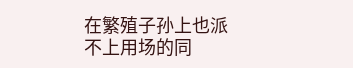在繁殖子孙上也派不上用场的同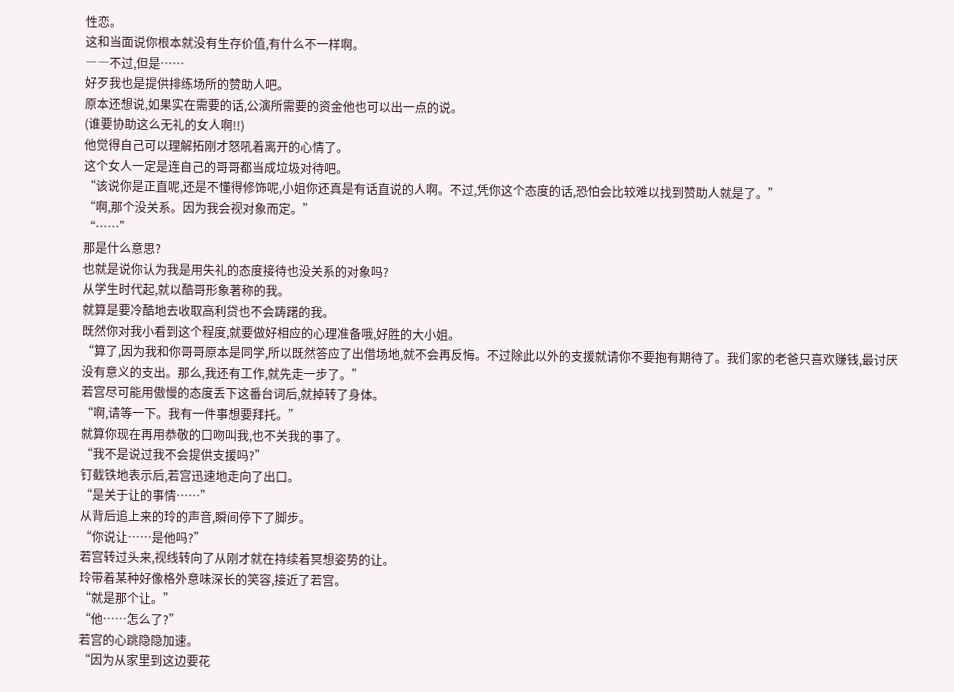性恋。
这和当面说你根本就没有生存价值,有什么不一样啊。
――不过,但是……
好歹我也是提供排练场所的赞助人吧。
原本还想说,如果实在需要的话,公演所需要的资金他也可以出一点的说。
(谁要协助这么无礼的女人啊!!)
他觉得自己可以理解拓刚才怒吼着离开的心情了。
这个女人一定是连自己的哥哥都当成垃圾对待吧。
“该说你是正直呢,还是不懂得修饰呢,小姐你还真是有话直说的人啊。不过,凭你这个态度的话,恐怕会比较难以找到赞助人就是了。”
“啊,那个没关系。因为我会视对象而定。”
“……”
那是什么意思?
也就是说你认为我是用失礼的态度接待也没关系的对象吗?
从学生时代起,就以酷哥形象著称的我。
就算是要冷酷地去收取高利贷也不会踌躇的我。
既然你对我小看到这个程度,就要做好相应的心理准备哦,好胜的大小姐。
“算了,因为我和你哥哥原本是同学,所以既然答应了出借场地,就不会再反悔。不过除此以外的支援就请你不要抱有期待了。我们家的老爸只喜欢赚钱,最讨厌没有意义的支出。那么,我还有工作,就先走一步了。”
若宫尽可能用傲慢的态度丢下这番台词后,就掉转了身体。
“啊,请等一下。我有一件事想要拜托。”
就算你现在再用恭敬的口吻叫我,也不关我的事了。
“我不是说过我不会提供支援吗?”
钉截铁地表示后,若宫迅速地走向了出口。
“是关于让的事情……”
从背后追上来的玲的声音,瞬间停下了脚步。
“你说让……是他吗?”
若宫转过头来,视线转向了从刚才就在持续着冥想姿势的让。
玲带着某种好像格外意味深长的笑容,接近了若宫。
“就是那个让。”
“他……怎么了?”
若宫的心跳隐隐加速。
“因为从家里到这边要花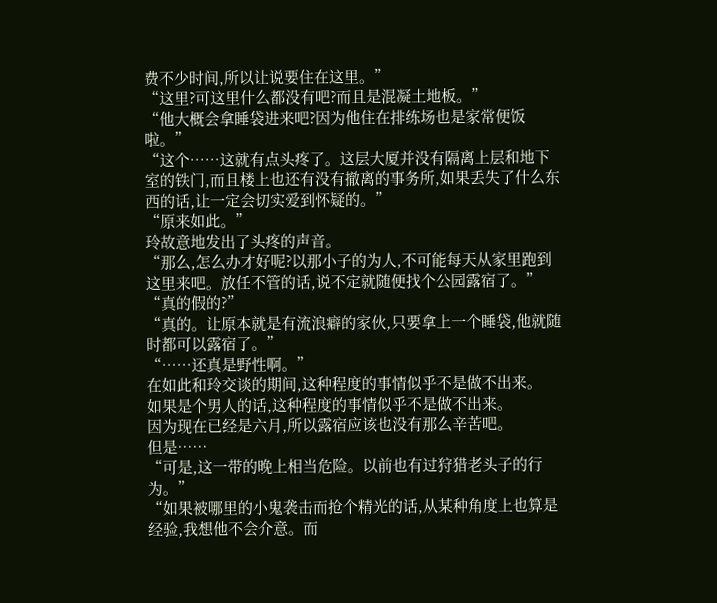费不少时间,所以让说要住在这里。”
“这里?可这里什么都没有吧?而且是混凝土地板。”
“他大概会拿睡袋进来吧?因为他住在排练场也是家常便饭啦。”
“这个……这就有点头疼了。这层大厦并没有隔离上层和地下室的铁门,而且楼上也还有没有撤离的事务所,如果丢失了什么东西的话,让一定会切实爱到怀疑的。”
“原来如此。”
玲故意地发出了头疼的声音。
“那么,怎么办才好呢?以那小子的为人,不可能每天从家里跑到这里来吧。放任不管的话,说不定就随便找个公园露宿了。”
“真的假的?”
“真的。让原本就是有流浪癖的家伙,只要拿上一个睡袋,他就随时都可以露宿了。”
“……还真是野性啊。”
在如此和玲交谈的期间,这种程度的事情似乎不是做不出来。
如果是个男人的话,这种程度的事情似乎不是做不出来。
因为现在已经是六月,所以露宿应该也没有那么辛苦吧。
但是……
“可是,这一带的晚上相当危险。以前也有过狩猎老头子的行为。”
“如果被哪里的小鬼袭击而抢个精光的话,从某种角度上也算是经验,我想他不会介意。而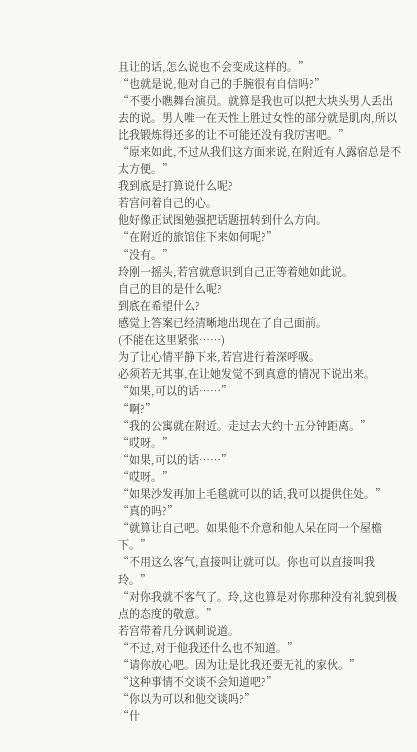且让的话,怎么说也不会变成这样的。”
“也就是说,他对自己的手腕很有自信吗?”
“不要小瞧舞台演员。就算是我也可以把大块头男人丢出去的说。男人唯一在天性上胜过女性的部分就是肌肉,所以比我锻炼得还多的让不可能还没有我厉害吧。”
“原来如此,不过从我们这方面来说,在附近有人露宿总是不太方便。”
我到底是打算说什么呢?
若宫问着自己的心。
他好像正试图勉强把话题扭转到什么方向。
“在附近的旅馆住下来如何呢?”
“没有。”
玲刚一摇头,若宫就意识到自己正等着她如此说。
自己的目的是什么呢?
到底在希望什么?
感觉上答案已经清晰地出现在了自己面前。
(不能在这里紧张……)
为了让心情平静下来,若宫进行着深呼吸。
必须若无其事,在让她发觉不到真意的情况下说出来。
“如果,可以的话……”
“啊?”
“我的公寓就在附近。走过去大约十五分钟距离。”
“哎呀。”
“如果,可以的话……”
“哎呀。”
“如果沙发再加上毛毯就可以的话,我可以提供住处。”
“真的吗?”
“就算让自己吧。如果他不介意和他人呆在同一个屋檐下。”
“不用这么客气,直接叫让就可以。你也可以直接叫我玲。”
“对你我就不客气了。玲,这也算是对你那种没有礼貌到极点的态度的敬意。”
若宫带着几分讽刺说道。
“不过,对于他我还什么也不知道。”
“请你放心吧。因为让是比我还要无礼的家伙。”
“这种事情不交谈不会知道吧?”
“你以为可以和他交谈吗?”
“什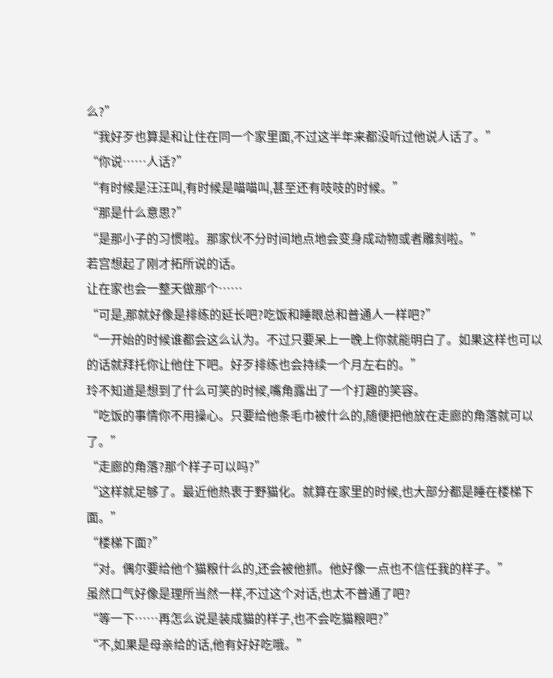么?”
“我好歹也算是和让住在同一个家里面,不过这半年来都没听过他说人话了。”
“你说……人话?”
“有时候是汪汪叫,有时候是喵喵叫,甚至还有吱吱的时候。”
“那是什么意思?”
“是那小子的习惯啦。那家伙不分时间地点地会变身成动物或者雕刻啦。”
若宫想起了刚才拓所说的话。
让在家也会一整天做那个……
“可是,那就好像是排练的延长吧?吃饭和睡眼总和普通人一样吧?”
“一开始的时候谁都会这么认为。不过只要呆上一晚上你就能明白了。如果这样也可以的话就拜托你让他住下吧。好歹排练也会持续一个月左右的。”
玲不知道是想到了什么可笑的时候,嘴角露出了一个打趣的笑容。
“吃饭的事情你不用操心。只要给他条毛巾被什么的,随便把他放在走廊的角落就可以了。”
“走廊的角落?那个样子可以吗?”
“这样就足够了。最近他热衷于野猫化。就算在家里的时候,也大部分都是睡在楼梯下面。”
“楼梯下面?”
“对。偶尔要给他个猫粮什么的,还会被他抓。他好像一点也不信任我的样子。”
虽然口气好像是理所当然一样,不过这个对话,也太不普通了吧?
“等一下……再怎么说是装成猫的样子,也不会吃猫粮吧?”
“不,如果是母亲给的话,他有好好吃哦。”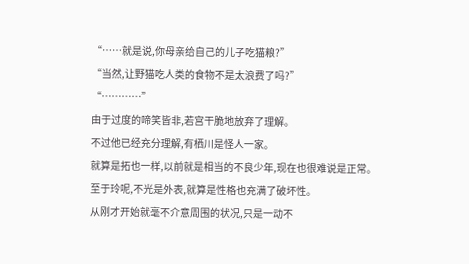“……就是说,你母亲给自己的儿子吃猫粮?”
“当然,让野猫吃人类的食物不是太浪费了吗?”
“…………”
由于过度的啼笑皆非,若宫干脆地放弃了理解。
不过他已经充分理解,有栖川是怪人一家。
就算是拓也一样,以前就是相当的不良少年,现在也很难说是正常。
至于玲呢,不光是外表,就算是性格也充满了破坏性。
从刚才开始就毫不介意周围的状况,只是一动不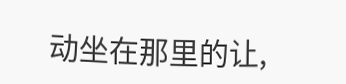动坐在那里的让,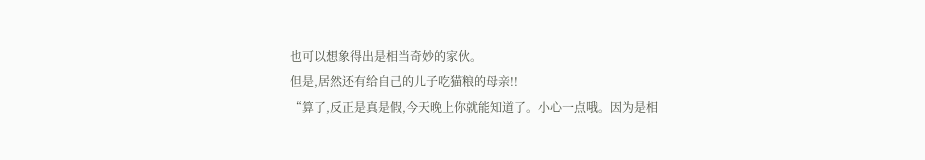也可以想象得出是相当奇妙的家伙。
但是,居然还有给自己的儿子吃猫粮的母亲!!
“算了,反正是真是假,今天晚上你就能知道了。小心一点哦。因为是相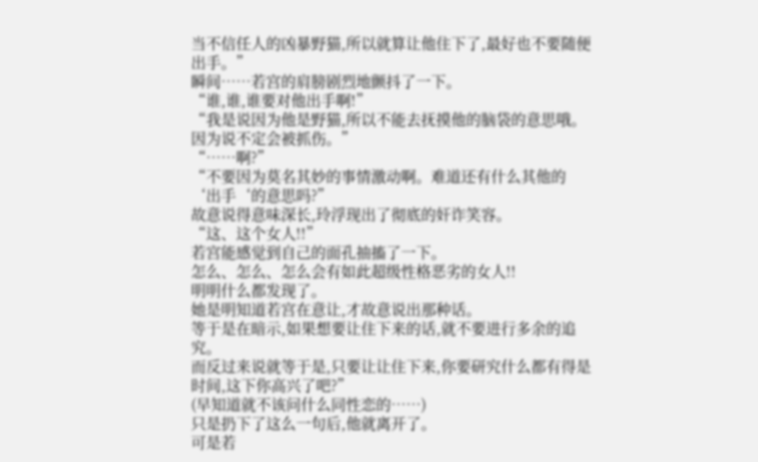当不信任人的凶暴野猫,所以就算让他住下了,最好也不要随便出手。”
瞬间……若宫的肩膀剧烈地颤抖了一下。
“谁,谁,谁要对他出手啊!”
“我是说因为他是野猫,所以不能去抚摸他的脑袋的意思哦。因为说不定会被抓伤。”
“……啊?”
“不要因为莫名其妙的事情激动啊。难道还有什么其他的‘出手‘的意思吗?”
故意说得意味深长,玲浮现出了彻底的奸诈笑容。
“这、这个女人!!”
若宫能感觉到自己的面孔抽搐了一下。
怎么、怎么、怎么会有如此超级性格恶劣的女人!!
明明什么都发现了。
她是明知道若宫在意让,才故意说出那种话。
等于是在暗示,如果想要让住下来的话,就不要进行多余的追究。
而反过来说就等于是,只要让让住下来,你要研究什么都有得是时间,这下你高兴了吧?”
(早知道就不该问什么同性恋的……)
只是扔下了这么一句后,他就离开了。
可是若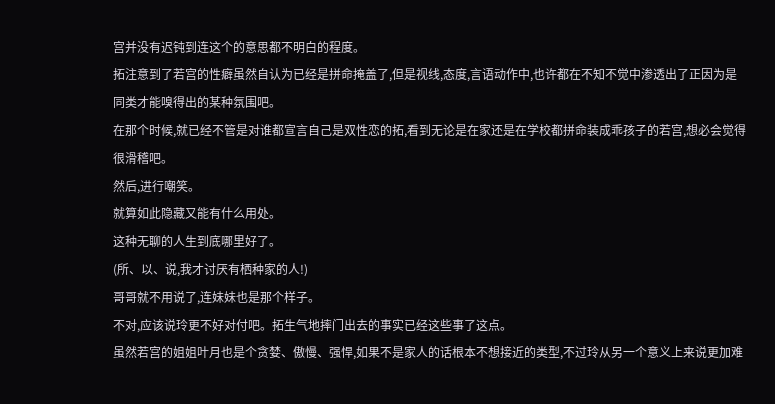宫并没有迟钝到连这个的意思都不明白的程度。
拓注意到了若宫的性癖虽然自认为已经是拼命掩盖了,但是视线,态度,言语动作中,也许都在不知不觉中渗透出了正因为是同类才能嗅得出的某种氛围吧。
在那个时候,就已经不管是对谁都宣言自己是双性恋的拓,看到无论是在家还是在学校都拼命装成乖孩子的若宫,想必会觉得很滑稽吧。
然后,进行嘲笑。
就算如此隐藏又能有什么用处。
这种无聊的人生到底哪里好了。
(所、以、说,我才讨厌有栖种家的人!)
哥哥就不用说了,连妹妹也是那个样子。
不对,应该说玲更不好对付吧。拓生气地摔门出去的事实已经这些事了这点。
虽然若宫的姐姐叶月也是个贪婪、傲慢、强悍,如果不是家人的话根本不想接近的类型,不过玲从另一个意义上来说更加难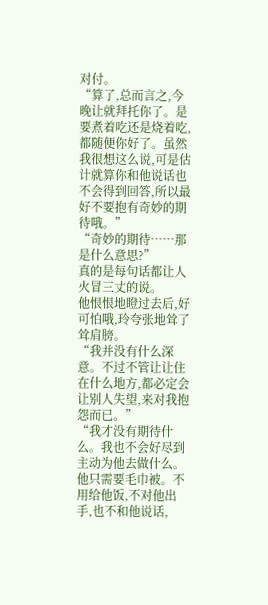对付。
“算了,总而言之,今晚让就拜托你了。是要煮着吃还是烧着吃,都随便你好了。虽然我很想这么说,可是估计就算你和他说话也不会得到回答,所以最好不要抱有奇妙的期待哦。”
“奇妙的期待……那是什么意思?”
真的是每句话都让人火冒三丈的说。
他恨恨地瞪过去后,好可怕哦,玲夸张地耸了耸肩膀。
“我并没有什么深意。不过不管让让住在什么地方,都必定会让别人失望,来对我抱怨而已。”
“我才没有期待什么。我也不会好尽到主动为他去做什么。他只需要毛巾被。不用给他饭,不对他出手,也不和他说话,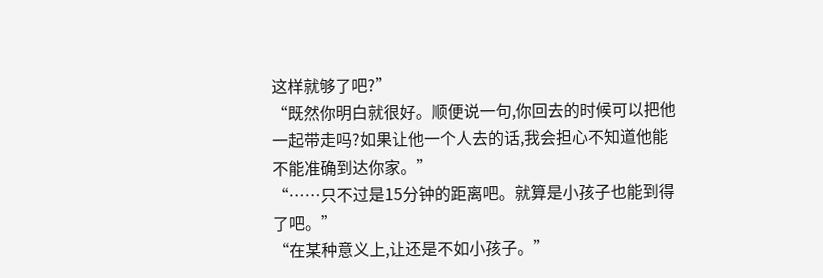这样就够了吧?”
“既然你明白就很好。顺便说一句,你回去的时候可以把他一起带走吗?如果让他一个人去的话,我会担心不知道他能不能准确到达你家。”
“……只不过是15分钟的距离吧。就算是小孩子也能到得了吧。”
“在某种意义上,让还是不如小孩子。”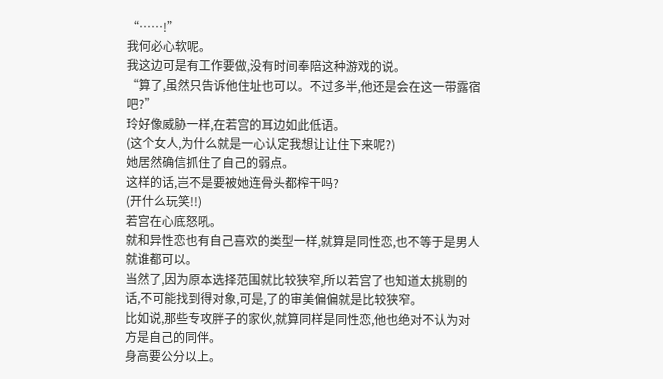“……!”
我何必心软呢。
我这边可是有工作要做,没有时间奉陪这种游戏的说。
“算了,虽然只告诉他住址也可以。不过多半,他还是会在这一带露宿吧?”
玲好像威胁一样,在若宫的耳边如此低语。
(这个女人,为什么就是一心认定我想让让住下来呢?)
她居然确信抓住了自己的弱点。
这样的话,岂不是要被她连骨头都榨干吗?
(开什么玩笑!!)
若宫在心底怒吼。
就和异性恋也有自己喜欢的类型一样,就算是同性恋,也不等于是男人就谁都可以。
当然了,因为原本选择范围就比较狭窄,所以若宫了也知道太挑剔的话,不可能找到得对象,可是,了的审美偏偏就是比较狭窄。
比如说,那些专攻胖子的家伙,就算同样是同性恋,他也绝对不认为对方是自己的同伴。
身高要公分以上。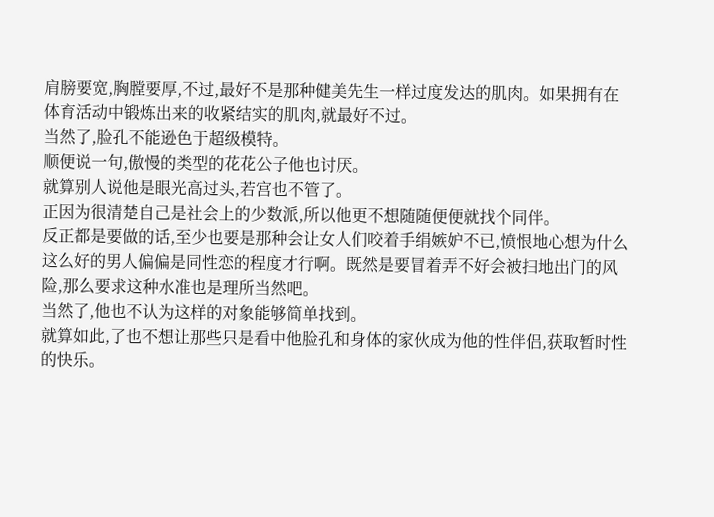肩膀要宽,胸膛要厚,不过,最好不是那种健美先生一样过度发达的肌肉。如果拥有在体育活动中锻炼出来的收紧结实的肌肉,就最好不过。
当然了,脸孔不能逊色于超级模特。
顺便说一句,傲慢的类型的花花公子他也讨厌。
就算别人说他是眼光高过头,若宫也不管了。
正因为很清楚自己是社会上的少数派,所以他更不想随随便便就找个同伴。
反正都是要做的话,至少也要是那种会让女人们咬着手绢嫉妒不已,愤恨地心想为什么这么好的男人偏偏是同性恋的程度才行啊。既然是要冒着弄不好会被扫地出门的风险,那么要求这种水准也是理所当然吧。
当然了,他也不认为这样的对象能够简单找到。
就算如此,了也不想让那些只是看中他脸孔和身体的家伙成为他的性伴侣,获取暂时性的快乐。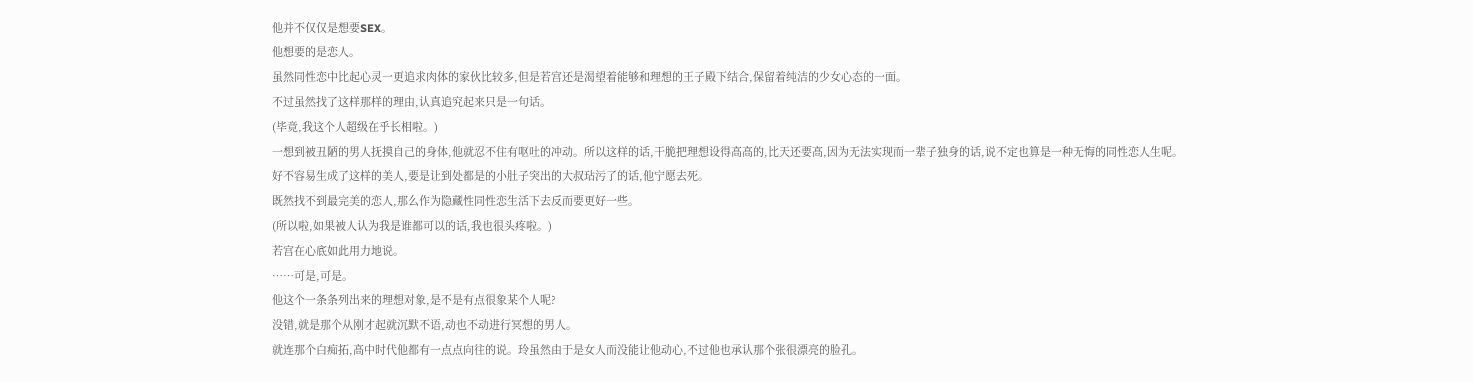他并不仅仅是想要SEX。
他想要的是恋人。
虽然同性恋中比起心灵一更追求肉体的家伙比较多,但是若宫还是渴望着能够和理想的王子殿下结合,保留着纯洁的少女心态的一面。
不过虽然找了这样那样的理由,认真追究起来只是一句话。
(毕竟,我这个人超级在乎长相啦。)
一想到被丑陋的男人抚摸自己的身体,他就忍不住有呕吐的冲动。所以这样的话,干脆把理想设得高高的,比天还要高,因为无法实现而一辈子独身的话,说不定也算是一种无悔的同性恋人生呢。
好不容易生成了这样的美人,要是让到处都是的小肚子突出的大叔玷污了的话,他宁愿去死。
既然找不到最完美的恋人,那么作为隐藏性同性恋生活下去反而要更好一些。
(所以啦,如果被人认为我是谁都可以的话,我也很头疼啦。)
若宫在心底如此用力地说。
……可是,可是。
他这个一条条列出来的理想对象,是不是有点很象某个人呢?
没错,就是那个从刚才起就沉默不语,动也不动进行冥想的男人。
就连那个白痴拓,高中时代他都有一点点向往的说。玲虽然由于是女人而没能让他动心,不过他也承认那个张很漂亮的脸孔。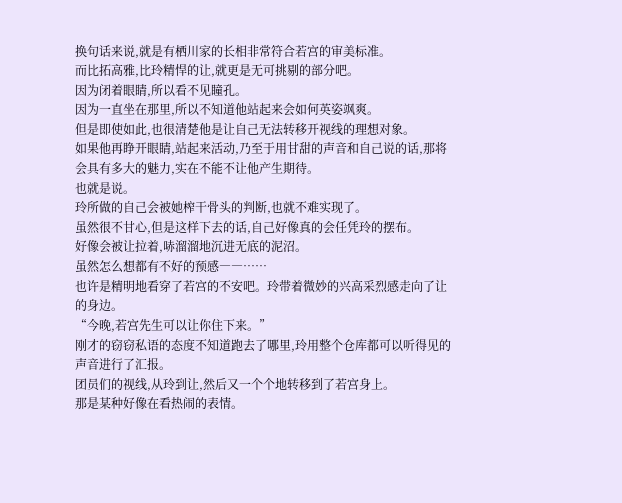换句话来说,就是有栖川家的长相非常符合若宫的审美标准。
而比拓高雅,比玲精悍的让,就更是无可挑剔的部分吧。
因为闭着眼睛,所以看不见瞳孔。
因为一直坐在那里,所以不知道他站起来会如何英姿飒爽。
但是即使如此,也很清楚他是让自己无法转移开视线的理想对象。
如果他再睁开眼睛,站起来活动,乃至于用甘甜的声音和自己说的话,那将会具有多大的魅力,实在不能不让他产生期待。
也就是说。
玲所做的自己会被她榨干骨头的判断,也就不难实现了。
虽然很不甘心,但是这样下去的话,自己好像真的会任凭玲的摆布。
好像会被让拉着,哧溜溜地沉进无底的泥沼。
虽然怎么想都有不好的预感――……
也许是精明地看穿了若宫的不安吧。玲带着微妙的兴高采烈感走向了让的身边。
“今晚,若宫先生可以让你住下来。”
刚才的窃窃私语的态度不知道跑去了哪里,玲用整个仓库都可以听得见的声音进行了汇报。
团员们的视线,从玲到让,然后又一个个地转移到了若宫身上。
那是某种好像在看热闹的表情。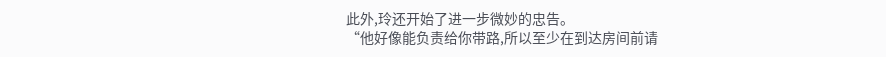此外,玲还开始了进一步微妙的忠告。
“他好像能负责给你带路,所以至少在到达房间前请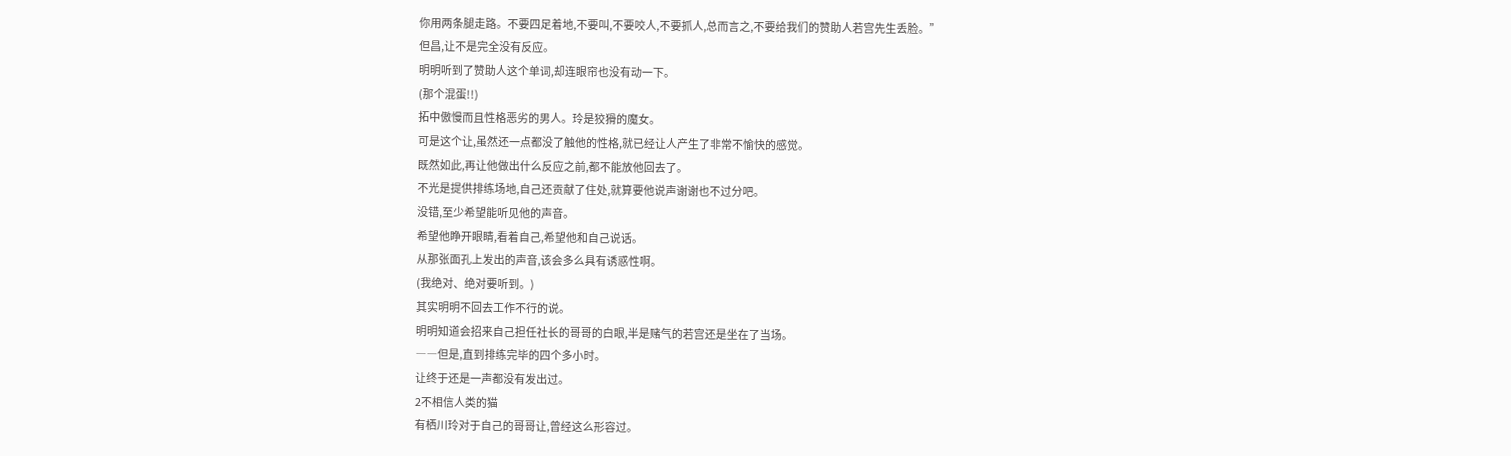你用两条腿走路。不要四足着地,不要叫,不要咬人,不要抓人,总而言之,不要给我们的赞助人若宫先生丢脸。”
但昌,让不是完全没有反应。
明明听到了赞助人这个单词,却连眼帘也没有动一下。
(那个混蛋!!)
拓中傲慢而且性格恶劣的男人。玲是狡猾的魔女。
可是这个让,虽然还一点都没了触他的性格,就已经让人产生了非常不愉快的感觉。
既然如此,再让他做出什么反应之前,都不能放他回去了。
不光是提供排练场地,自己还贡献了住处,就算要他说声谢谢也不过分吧。
没错,至少希望能听见他的声音。
希望他睁开眼睛,看着自己,希望他和自己说话。
从那张面孔上发出的声音,该会多么具有诱惑性啊。
(我绝对、绝对要听到。)
其实明明不回去工作不行的说。
明明知道会招来自己担任社长的哥哥的白眼,半是赌气的若宫还是坐在了当场。
――但是,直到排练完毕的四个多小时。
让终于还是一声都没有发出过。
2不相信人类的猫
有栖川玲对于自己的哥哥让,曾经这么形容过。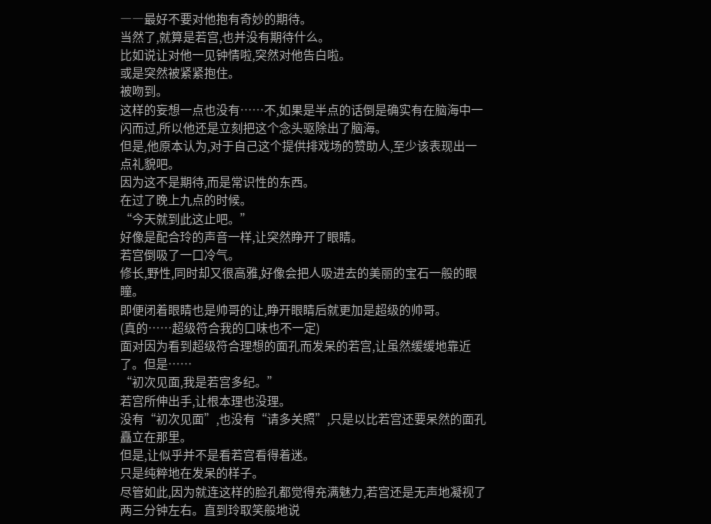――最好不要对他抱有奇妙的期待。
当然了,就算是若宫,也并没有期待什么。
比如说让对他一见钟情啦,突然对他告白啦。
或是突然被紧紧抱住。
被吻到。
这样的妄想一点也没有……不,如果是半点的话倒是确实有在脑海中一闪而过,所以他还是立刻把这个念头驱除出了脑海。
但是,他原本认为,对于自己这个提供排戏场的赞助人,至少该表现出一点礼貌吧。
因为这不是期待,而是常识性的东西。
在过了晚上九点的时候。
“今天就到此这止吧。”
好像是配合玲的声音一样,让突然睁开了眼睛。
若宫倒吸了一口冷气。
修长,野性,同时却又很高雅,好像会把人吸进去的美丽的宝石一般的眼瞳。
即便闭着眼睛也是帅哥的让,睁开眼睛后就更加是超级的帅哥。
(真的……超级符合我的口味也不一定)
面对因为看到超级符合理想的面孔而发呆的若宫,让虽然缓缓地靠近了。但是……
“初次见面,我是若宫多纪。”
若宫所伸出手,让根本理也没理。
没有“初次见面”,也没有“请多关照”,只是以比若宫还要呆然的面孔矗立在那里。
但是,让似乎并不是看若宫看得着迷。
只是纯粹地在发呆的样子。
尽管如此,因为就连这样的脸孔都觉得充满魅力,若宫还是无声地凝视了两三分钟左右。直到玲取笑般地说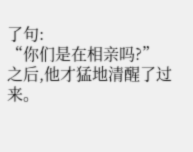了句:
“你们是在相亲吗?”
之后,他才猛地清醒了过来。